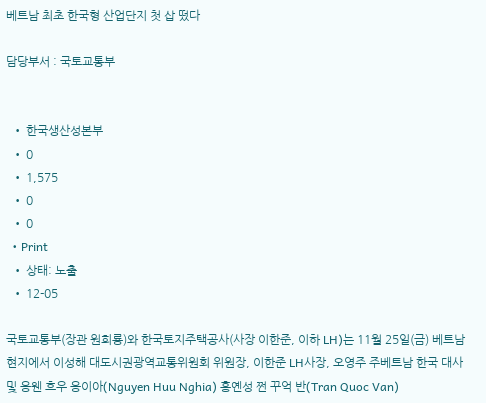베트남 최초 한국형 산업단지 첫 삽 떴다

담당부서 : 국토교통부


  • 한국생산성본부
  • 0
  • 1,575
  • 0
  • 0
  • Print
  • 상태: 노출
  • 12-05

국토교통부(장관 원희룡)와 한국토지주택공사(사장 이한준, 이하 LH)는 11월 25일(금) 베트남 현지에서 이성해 대도시권광역교통위원회 위원장, 이한준 LH사장, 오영주 주베트남 한국 대사 및 응웬 흐우 응이아(Nguyen Huu Nghia) 흥옌성 쩐 꾸억 반(Tran Quoc Van)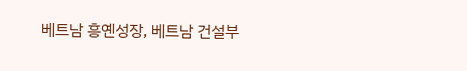베트남 흥옌성장, 베트남 건설부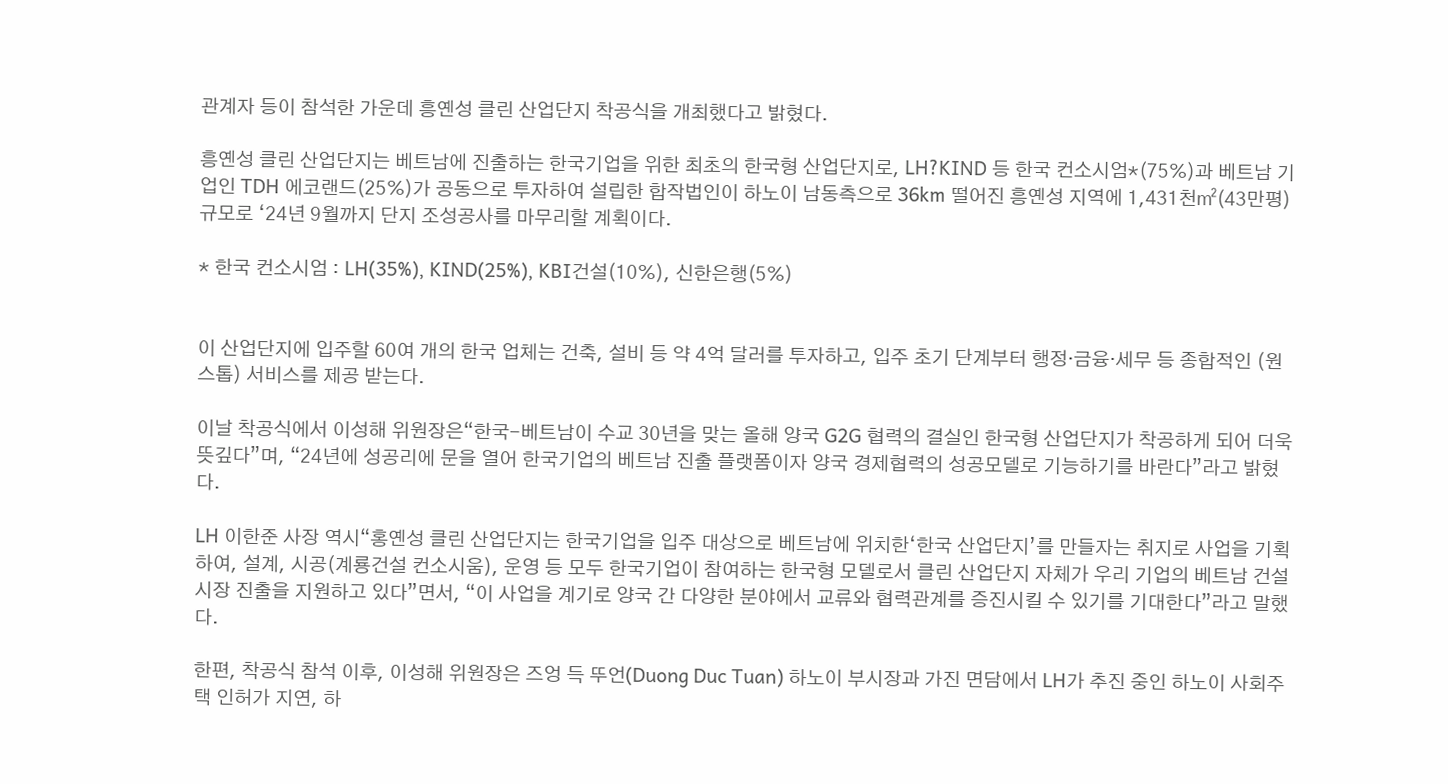관계자 등이 참석한 가운데 흥옌성 클린 산업단지 착공식을 개최했다고 밝혔다.

흥옌성 클린 산업단지는 베트남에 진출하는 한국기업을 위한 최초의 한국형 산업단지로, LH?KIND 등 한국 컨소시엄*(75%)과 베트남 기업인 TDH 에코랜드(25%)가 공동으로 투자하여 설립한 합작법인이 하노이 남동측으로 36km 떨어진 흥옌성 지역에 1,431천㎡(43만평) 규모로 ‘24년 9월까지 단지 조성공사를 마무리할 계획이다.

* 한국 컨소시엄 : LH(35%), KIND(25%), KBI건설(10%), 신한은행(5%)


이 산업단지에 입주할 60여 개의 한국 업체는 건축, 설비 등 약 4억 달러를 투자하고, 입주 초기 단계부터 행정·금융·세무 등 종합적인 (원스톱) 서비스를 제공 받는다.

이날 착공식에서 이성해 위원장은“한국-베트남이 수교 30년을 맞는 올해 양국 G2G 협력의 결실인 한국형 산업단지가 착공하게 되어 더욱 뜻깊다”며, “24년에 성공리에 문을 열어 한국기업의 베트남 진출 플랫폼이자 양국 경제협력의 성공모델로 기능하기를 바란다”라고 밝혔다.

LH 이한준 사장 역시“홍옌성 클린 산업단지는 한국기업을 입주 대상으로 베트남에 위치한‘한국 산업단지’를 만들자는 취지로 사업을 기획하여, 설계, 시공(계룡건설 컨소시움), 운영 등 모두 한국기업이 참여하는 한국형 모델로서 클린 산업단지 자체가 우리 기업의 베트남 건설시장 진출을 지원하고 있다”면서, “이 사업을 계기로 양국 간 다양한 분야에서 교류와 협력관계를 증진시킬 수 있기를 기대한다”라고 말했다.

한편, 착공식 참석 이후, 이성해 위원장은 즈엉 득 뚜언(Duong Duc Tuan) 하노이 부시장과 가진 면담에서 LH가 추진 중인 하노이 사회주택 인허가 지연, 하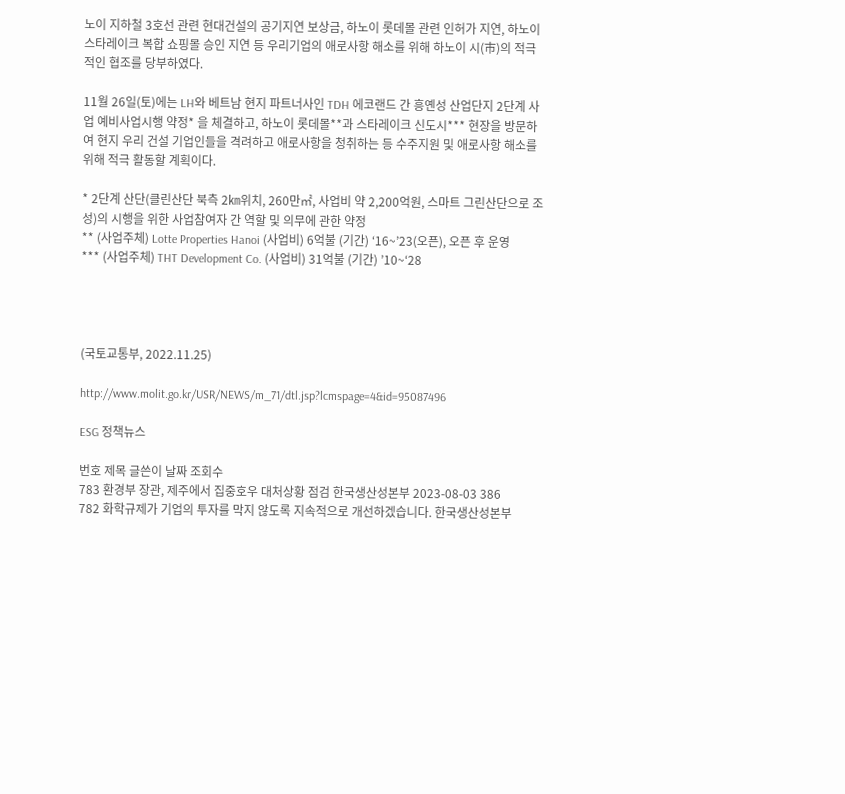노이 지하철 3호선 관련 현대건설의 공기지연 보상금, 하노이 롯데몰 관련 인허가 지연, 하노이 스타레이크 복합 쇼핑몰 승인 지연 등 우리기업의 애로사항 해소를 위해 하노이 시(市)의 적극적인 협조를 당부하였다.

11월 26일(토)에는 LH와 베트남 현지 파트너사인 TDH 에코랜드 간 흥옌성 산업단지 2단계 사업 예비사업시행 약정* 을 체결하고, 하노이 롯데몰**과 스타레이크 신도시*** 현장을 방문하여 현지 우리 건설 기업인들을 격려하고 애로사항을 청취하는 등 수주지원 및 애로사항 해소를 위해 적극 활동할 계획이다.

* 2단계 산단(클린산단 북측 2㎞위치, 260만㎡, 사업비 약 2,200억원, 스마트 그린산단으로 조성)의 시행을 위한 사업참여자 간 역할 및 의무에 관한 약정
** (사업주체) Lotte Properties Hanoi (사업비) 6억불 (기간) ‘16~’23(오픈), 오픈 후 운영
*** (사업주체) THT Development Co. (사업비) 31억불 (기간) ’10~‘28




(국토교통부, 2022.11.25)

http://www.molit.go.kr/USR/NEWS/m_71/dtl.jsp?lcmspage=4&id=95087496

ESG 정책뉴스

번호 제목 글쓴이 날짜 조회수
783 환경부 장관, 제주에서 집중호우 대처상황 점검 한국생산성본부 2023-08-03 386
782 화학규제가 기업의 투자를 막지 않도록 지속적으로 개선하겠습니다. 한국생산성본부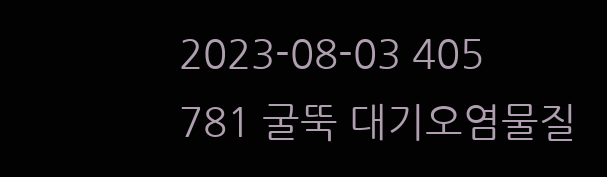2023-08-03 405
781 굴뚝 대기오염물질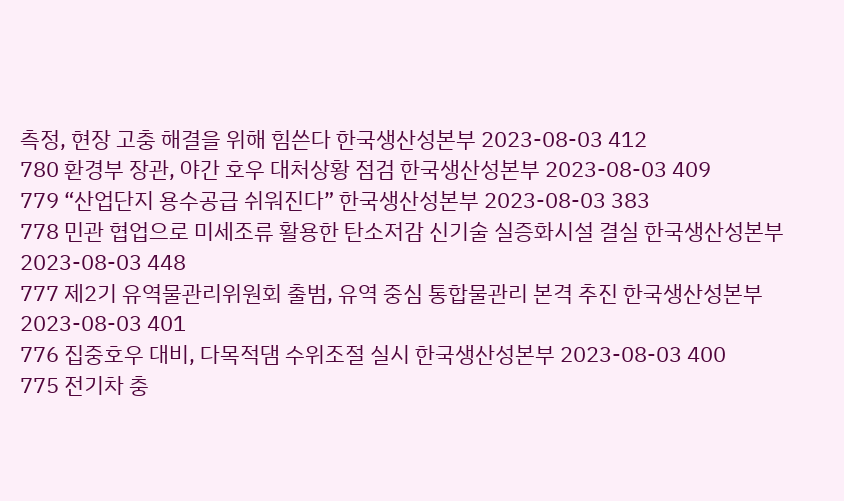측정, 현장 고충 해결을 위해 힘쓴다 한국생산성본부 2023-08-03 412
780 환경부 장관, 야간 호우 대처상황 점검 한국생산성본부 2023-08-03 409
779 “산업단지 용수공급 쉬워진다” 한국생산성본부 2023-08-03 383
778 민관 협업으로 미세조류 활용한 탄소저감 신기술 실증화시설 결실 한국생산성본부 2023-08-03 448
777 제2기 유역물관리위원회 출범, 유역 중심 통합물관리 본격 추진 한국생산성본부 2023-08-03 401
776 집중호우 대비, 다목적댐 수위조절 실시 한국생산성본부 2023-08-03 400
775 전기차 충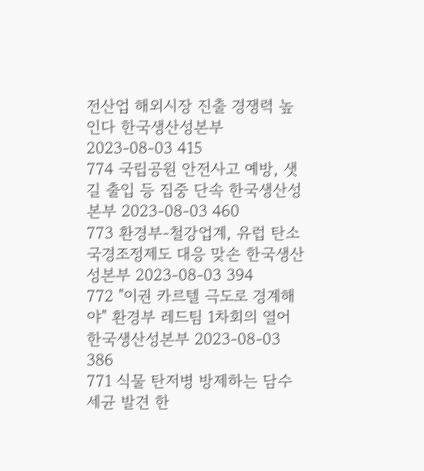전산업 해외시장 진출 경쟁력 높인다 한국생산성본부 2023-08-03 415
774 국립공원 안전사고 예방, 샛길 출입 등 집중 단속 한국생산성본부 2023-08-03 460
773 환경부-철강업계, 유럽 탄소국경조정제도 대응 맞손 한국생산성본부 2023-08-03 394
772 "이권 카르텔 극도로 경계해야" 환경부 레드팀 1차회의 열어 한국생산성본부 2023-08-03 386
771 식물 탄저병 방제하는 담수 세균 발견 한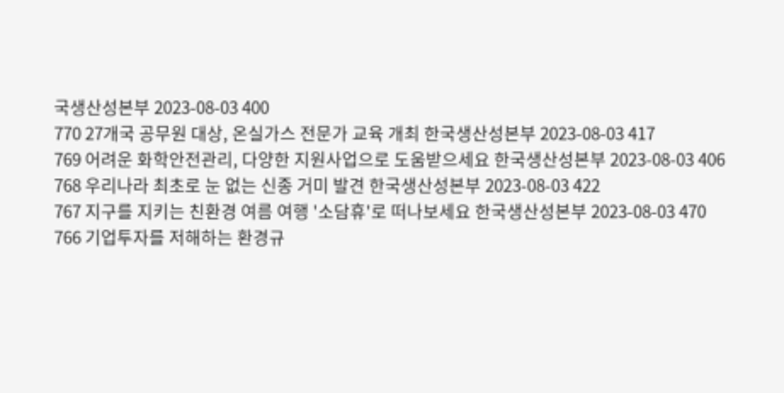국생산성본부 2023-08-03 400
770 27개국 공무원 대상, 온실가스 전문가 교육 개최 한국생산성본부 2023-08-03 417
769 어려운 화학안전관리, 다양한 지원사업으로 도움받으세요 한국생산성본부 2023-08-03 406
768 우리나라 최초로 눈 없는 신종 거미 발견 한국생산성본부 2023-08-03 422
767 지구를 지키는 친환경 여름 여행 '소담휴'로 떠나보세요 한국생산성본부 2023-08-03 470
766 기업투자를 저해하는 환경규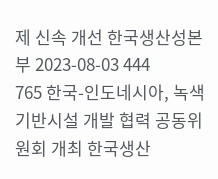제 신속 개선 한국생산성본부 2023-08-03 444
765 한국-인도네시아, 녹색 기반시설 개발 협력 공동위원회 개최 한국생산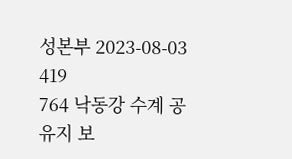성본부 2023-08-03 419
764 낙동강 수계 공유지 보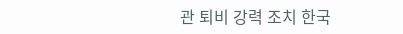관 퇴비 강력 조치 한국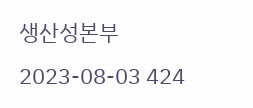생산성본부 2023-08-03 424